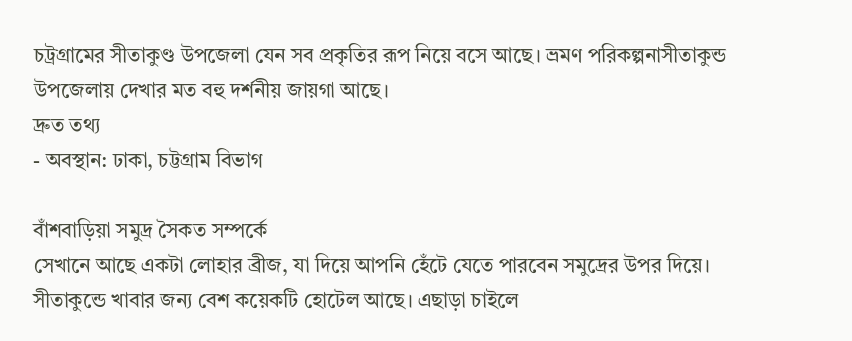চট্রগ্রামের সীতাকুণ্ড উপজেলা যেন সব প্রকৃতির রূপ নিয়ে বসে আছে। ভ্রমণ পরিকল্পনাসীতাকুন্ড উপজেলায় দেখার মত বহু দর্শনীয় জায়গা আছে।
দ্রুত তথ্য
- অবস্থান: ঢাকা, চট্টগ্রাম বিভাগ

বাঁশবাড়িয়া সমুদ্র সৈকত সম্পর্কে
সেখানে আছে একটা লোহার ব্রীজ, যা দিয়ে আপনি হেঁটে যেতে পারবেন সমুদ্রের উপর দিয়ে। সীতাকুন্ডে খাবার জন্য বেশ কয়েকটি হোটেল আছে। এছাড়া চাইলে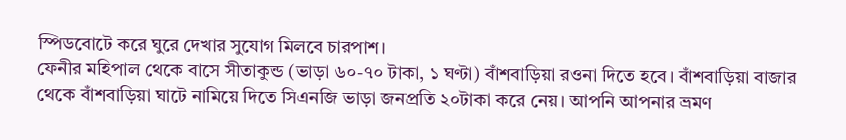স্পিডবোটে করে ঘুরে দেখার সুযোগ মিলবে চারপাশ।
ফেনীর মহিপাল থেকে বাসে সীতাকুন্ড (ভাড়া ৬০-৭০ টাকা, ১ ঘণ্টা) বাঁশবাড়িয়া রওনা দিতে হবে। বাঁশবাড়িয়া বাজার থেকে বাঁশবাড়িয়া ঘাটে নামিয়ে দিতে সিএনজি ভাড়া জনপ্রতি ২০টাকা করে নেয়। আপনি আপনার ভ্রমণ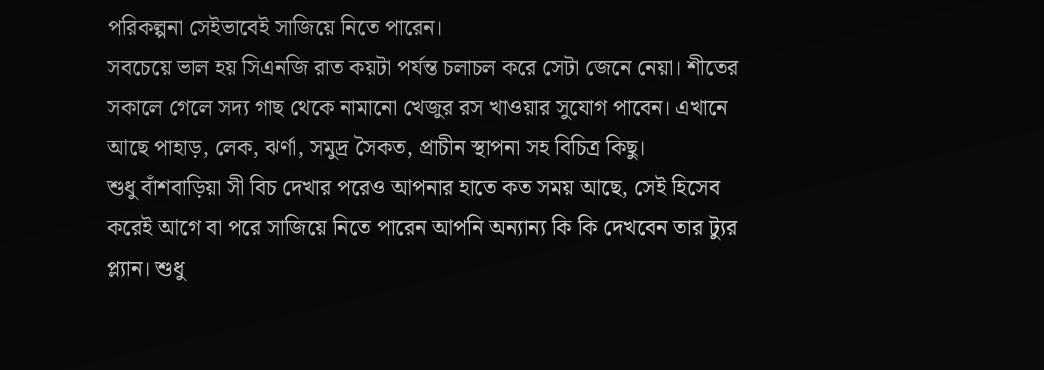পরিকল্পনা সেইভাবেই সাজিয়ে নিতে পারেন।
সবচেয়ে ভাল হয় সিএনজি রাত কয়টা পর্যন্ত চলাচল করে সেটা জেনে নেয়া। শীতের সকালে গেলে সদ্য গাছ থেকে নামানো খেজুর রস খাওয়ার সুযোগ পাবেন। এখানে আছে পাহাড়, লেক, ঝর্ণা, সমুদ্র সৈকত, প্রাচীন স্থাপনা সহ বিচিত্র কিছু।
শুধু বাঁশবাড়িয়া সী বিচ দেখার পরেও আপনার হাতে কত সময় আছে, সেই হিসেব করেই আগে বা পরে সাজিয়ে নিতে পারেন আপনি অন্যান্য কি কি দেখবেন তার ট্যুর প্ল্যান। শুধু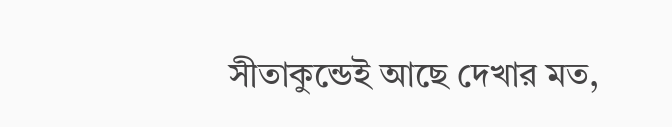সীতাকুন্ডেই আছে দেখার মত,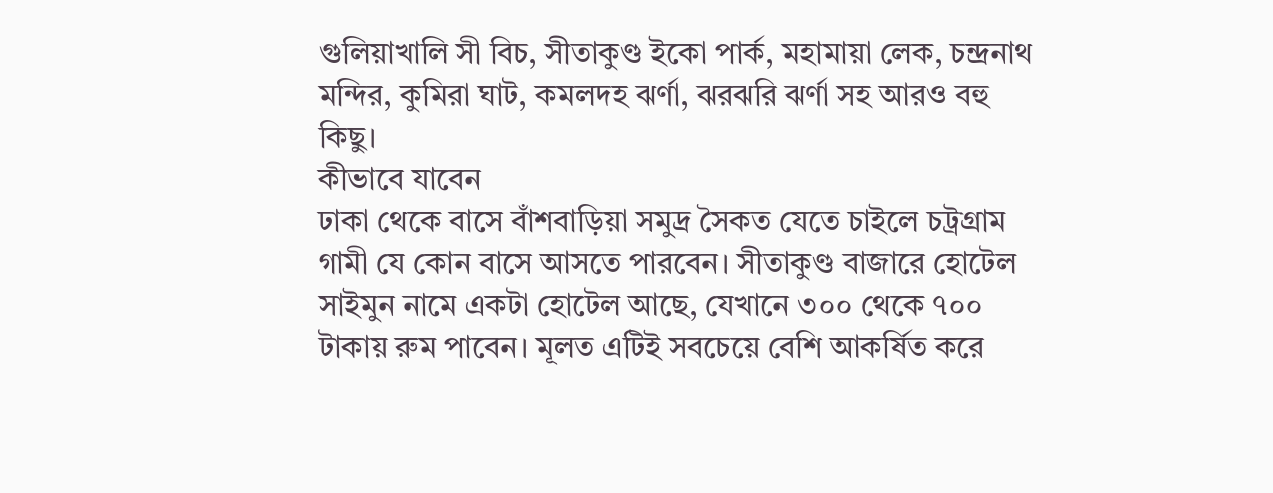গুলিয়াখালি সী বিচ, সীতাকুণ্ড ইকো পার্ক, মহামায়া লেক, চন্দ্রনাথ মন্দির, কুমিরা ঘাট, কমলদহ ঝর্ণা, ঝরঝরি ঝর্ণা সহ আরও বহু কিছু।
কীভাবে যাবেন
ঢাকা থেকে বাসে বাঁশবাড়িয়া সমুদ্র সৈকত যেতে চাইলে চট্রগ্রাম গামী যে কোন বাসে আসতে পারবেন। সীতাকুণ্ড বাজারে হোটেল সাইমুন নামে একটা হোটেল আছে, যেখানে ৩০০ থেকে ৭০০ টাকায় রুম পাবেন। মূলত এটিই সবচেয়ে বেশি আকর্ষিত করে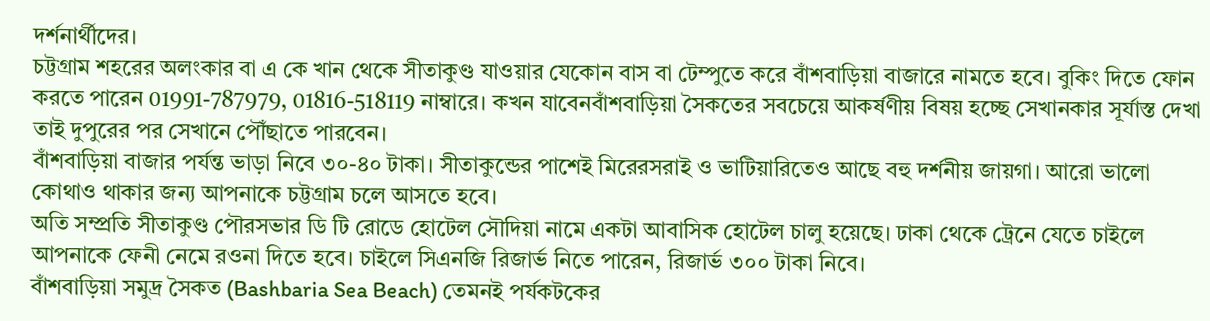দর্শনার্থীদের।
চট্টগ্রাম শহরের অলংকার বা এ কে খান থেকে সীতাকুণ্ড যাওয়ার যেকোন বাস বা টেম্পুতে করে বাঁশবাড়িয়া বাজারে নামতে হবে। বুকিং দিতে ফোন করতে পারেন 01991-787979, 01816-518119 নাম্বারে। কখন যাবেনবাঁশবাড়িয়া সৈকতের সবচেয়ে আকর্ষণীয় বিষয় হচ্ছে সেখানকার সূর্যাস্ত দেখা তাই দুপুরের পর সেখানে পৌঁছাতে পারবেন।
বাঁশবাড়িয়া বাজার পর্যন্ত ভাড়া নিবে ৩০-৪০ টাকা। সীতাকুন্ডের পাশেই মিরেরসরাই ও ভাটিয়ারিতেও আছে বহু দর্শনীয় জায়গা। আরো ভালো কোথাও থাকার জন্য আপনাকে চট্টগ্রাম চলে আসতে হবে।
অতি সম্প্রতি সীতাকুণ্ড পৌরসভার ডি টি রোডে হোটেল সৌদিয়া নামে একটা আবাসিক হোটেল চালু হয়েছে। ঢাকা থেকে ট্রেনে যেতে চাইলে আপনাকে ফেনী নেমে রওনা দিতে হবে। চাইলে সিএনজি রিজার্ভ নিতে পারেন, রিজার্ভ ৩০০ টাকা নিবে।
বাঁশবাড়িয়া সমুদ্র সৈকত (Bashbaria Sea Beach) তেমনই পর্যকটকের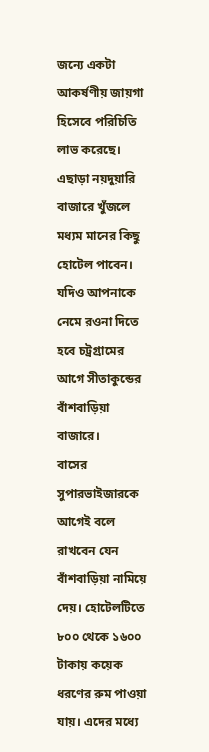জন্যে একটা আকর্ষণীয় জায়গা হিসেবে পরিচিতি লাভ করেছে। এছাড়া নয়দুয়ারি বাজারে খুঁজলে মধ্যম মানের কিছু হোটেল পাবেন। যদিও আপনাকে নেমে রওনা দিতে হবে চট্রগ্রামের আগে সীতাকুন্ডের বাঁশবাড়িয়া বাজারে।
বাসের সুপারভাইজারকে আগেই বলে রাখবেন যেন বাঁশবাড়িয়া নামিয়ে দেয়। হোটেলটিতে ৮০০ থেকে ১৬০০ টাকায় কয়েক ধরণের রুম পাওয়া যায়। এদের মধ্যে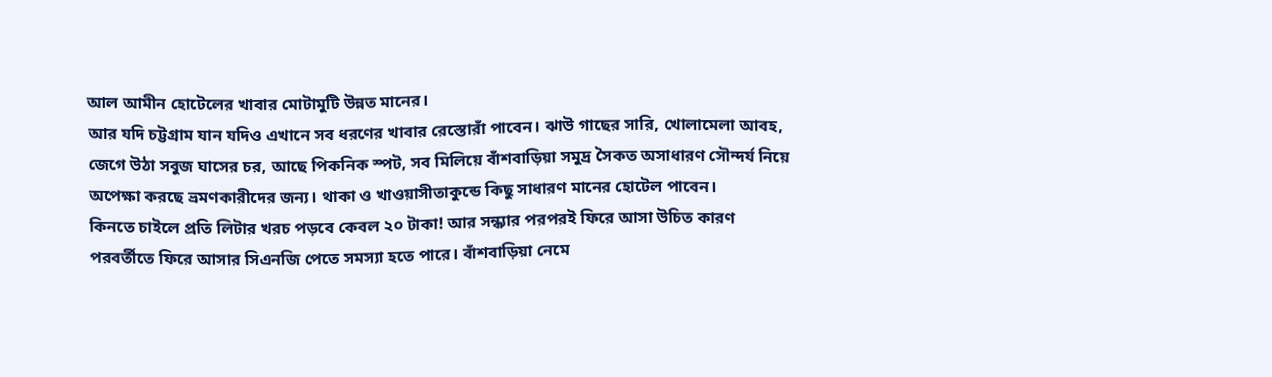আল আমীন হোটেলের খাবার মোটামুটি উন্নত মানের।
আর যদি চট্টগ্রাম যান যদিও এখানে সব ধরণের খাবার রেস্তোরাঁ পাবেন। ঝাউ গাছের সারি, খোলামেলা আবহ, জেগে উঠা সবুজ ঘাসের চর, আছে পিকনিক স্পট, সব মিলিয়ে বাঁশবাড়িয়া সমুদ্র সৈকত অসাধারণ সৌন্দর্য নিয়ে অপেক্ষা করছে ভ্রমণকারীদের জন্য। থাকা ও খাওয়াসীতাকুন্ডে কিছু সাধারণ মানের হোটেল পাবেন।
কিনতে চাইলে প্রতি লিটার খরচ পড়বে কেবল ২০ টাকা! আর সন্ধ্যার পরপরই ফিরে আসা উচিত কারণ পরবর্তীতে ফিরে আসার সিএনজি পেতে সমস্যা হতে পারে। বাঁশবাড়িয়া নেমে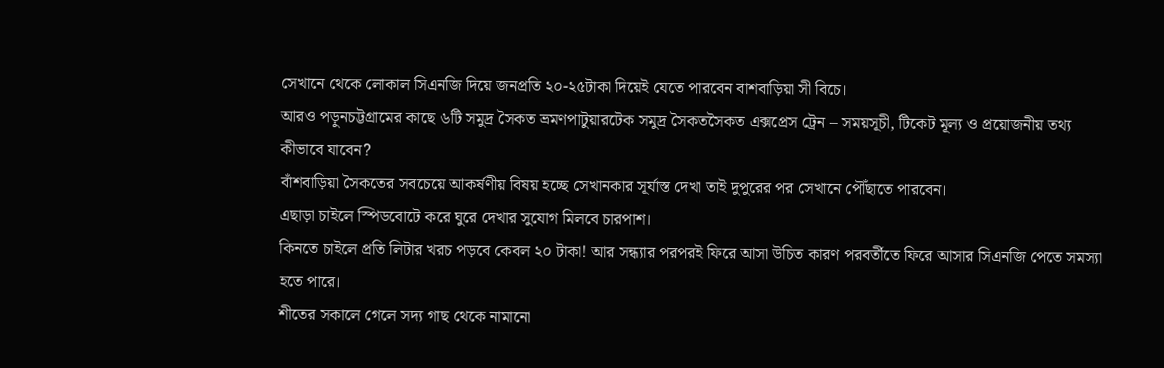সেখানে থেকে লোকাল সিএনজি দিয়ে জনপ্রতি ২০-২৫টাকা দিয়েই যেতে পারবেন বাশবাড়িয়া সী বিচে।
আরও পড়ুনচট্টগ্রামের কাছে ৬টি সমুদ্র সৈকত ভ্রমণপাটুয়ারটেক সমুদ্র সৈকতসৈকত এক্সপ্রেস ট্রেন – সময়সূচী, টিকেট মূল্য ও প্রয়োজনীয় তথ্য
কীভাবে যাবেন?
বাঁশবাড়িয়া সৈকতের সবচেয়ে আকর্ষণীয় বিষয় হচ্ছে সেখানকার সূর্যাস্ত দেখা তাই দুপুরের পর সেখানে পৌঁছাতে পারবেন।
এছাড়া চাইলে স্পিডবোটে করে ঘুরে দেখার সুযোগ মিলবে চারপাশ।
কিনতে চাইলে প্রতি লিটার খরচ পড়বে কেবল ২০ টাকা! আর সন্ধ্যার পরপরই ফিরে আসা উচিত কারণ পরবর্তীতে ফিরে আসার সিএনজি পেতে সমস্যা হতে পারে।
শীতের সকালে গেলে সদ্য গাছ থেকে নামানো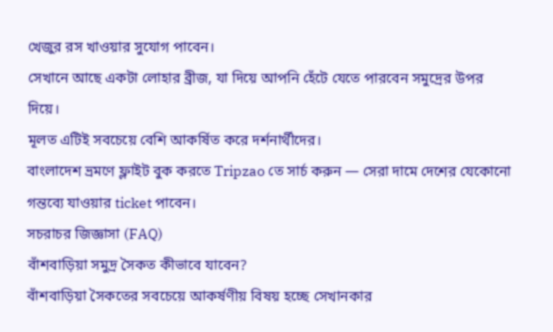খেজুর রস খাওয়ার সুযোগ পাবেন।
সেখানে আছে একটা লোহার ব্রীজ, যা দিয়ে আপনি হেঁটে যেতে পারবেন সমুদ্রের উপর দিয়ে।
মূলত এটিই সবচেয়ে বেশি আকর্ষিত করে দর্শনার্থীদের।
বাংলাদেশ ভ্রমণে ফ্লাইট বুক করতে Tripzao তে সার্চ করুন — সেরা দামে দেশের যেকোনো গন্তব্যে যাওয়ার ticket পাবেন।
সচরাচর জিজ্ঞাসা (FAQ)
বাঁশবাড়িয়া সমুদ্র সৈকত কীভাবে যাবেন?
বাঁশবাড়িয়া সৈকতের সবচেয়ে আকর্ষণীয় বিষয় হচ্ছে সেখানকার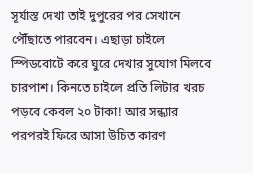সূর্যাস্ত দেখা তাই দুপুরের পর সেখানে পৌঁছাতে পারবেন। এছাড়া চাইলে স্পিডবোটে করে ঘুরে দেখার সুযোগ মিলবে চারপাশ। কিনতে চাইলে প্রতি লিটার খরচ পড়বে কেবল ২০ টাকা! আর সন্ধ্যার পরপরই ফিরে আসা উচিত কারণ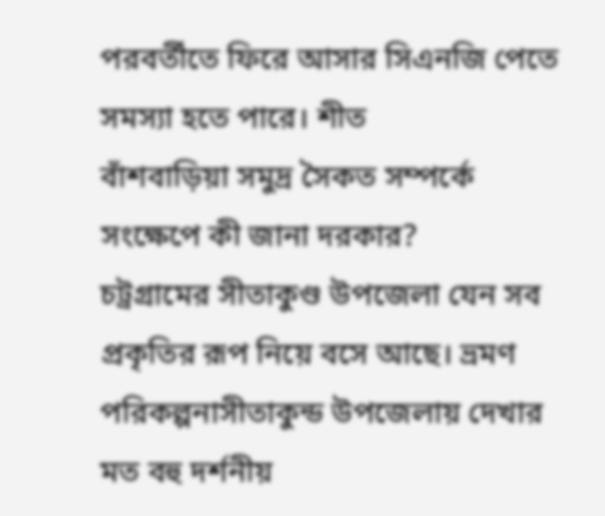পরবর্তীতে ফিরে আসার সিএনজি পেতে সমস্যা হতে পারে। শীত
বাঁশবাড়িয়া সমুদ্র সৈকত সম্পর্কে সংক্ষেপে কী জানা দরকার?
চট্রগ্রামের সীতাকুণ্ড উপজেলা যেন সব প্রকৃতির রূপ নিয়ে বসে আছে। ভ্রমণ পরিকল্পনাসীতাকুন্ড উপজেলায় দেখার মত বহু দর্শনীয়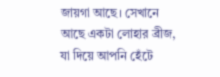জায়গা আছে। সেখানে আছে একটা লোহার ব্রীজ, যা দিয়ে আপনি হেঁটে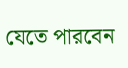যেতে পারবেন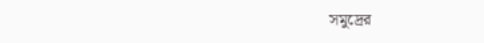সমুদ্রের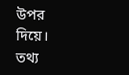উপর দিয়ে।
তথ্য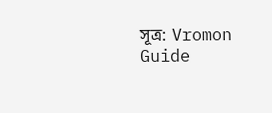সূত্র: Vromon Guide